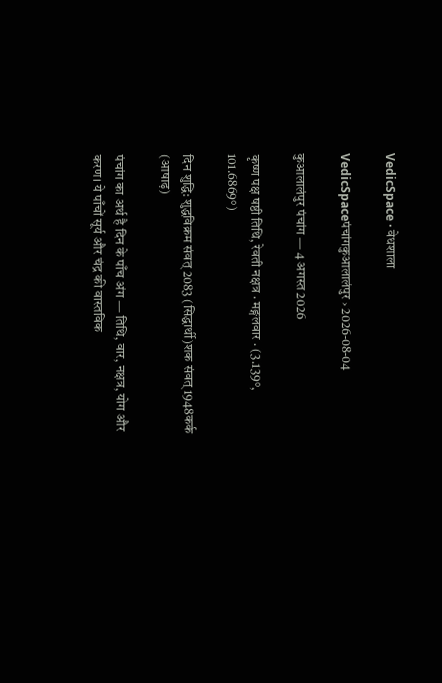VedicSpace · वेधशाला

VedicSpaceपंचांगकुआलालंपुर › 2026-08-04

कुआलालंपुर पंचांग — 4 अगस्त 2026

कृष्ण पक्ष षष्ठी तिथि, रेवती नक्षत्र · मङ्गलवार · (3.139°, 101.6869°)

दिन शुद्धि: शुद्धविक्रम संवत् 2083 (सिद्धार्थी)शक संवत् 1948कर्क (आषाढ़)

पंचांग का अर्थ है दिन के पाँच अंग — तिथि, वार, नक्षत्र, योग और करण। ये पाँचों सूर्य और चंद्र की वास्तविक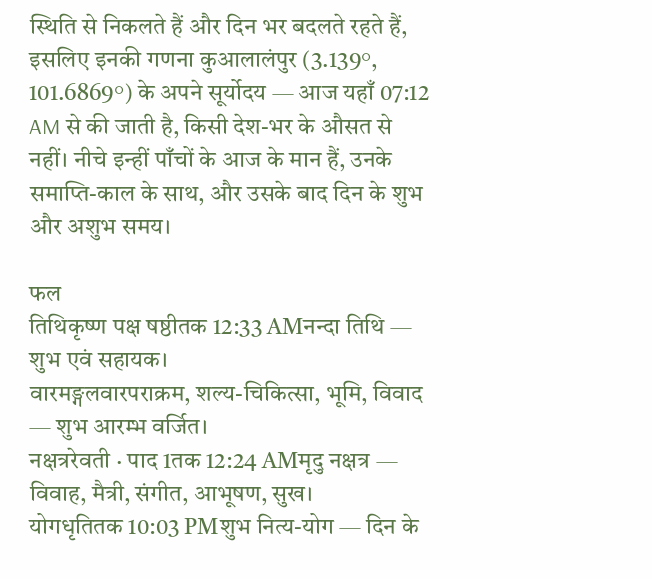स्थिति से निकलते हैं और दिन भर बदलते रहते हैं, इसलिए इनकी गणना कुआलालंपुर (3.139°, 101.6869°) के अपने सूर्योदय — आज यहाँ 07:12 AM से की जाती है, किसी देश-भर के औसत से नहीं। नीचे इन्हीं पाँचों के आज के मान हैं, उनके समाप्ति-काल के साथ, और उसके बाद दिन के शुभ और अशुभ समय।

फल
तिथिकृष्ण पक्ष षष्ठीतक 12:33 AMनन्दा तिथि — शुभ एवं सहायक।
वारमङ्गलवारपराक्रम, शल्य-चिकित्सा, भूमि, विवाद — शुभ आरम्भ वर्जित।
नक्षत्ररेवती · पाद 1तक 12:24 AMमृदु नक्षत्र — विवाह, मैत्री, संगीत, आभूषण, सुख।
योगधृतितक 10:03 PMशुभ नित्य-योग — दिन के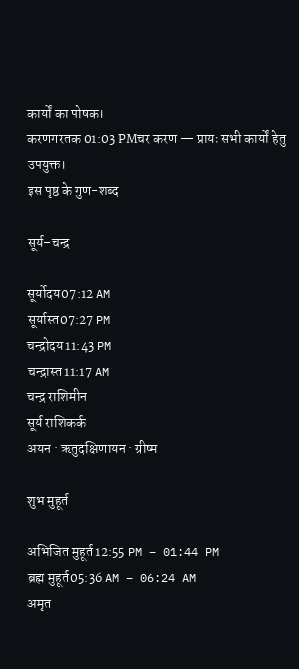कार्यों का पोषक।
करणगरतक 01:03 PMचर करण — प्रायः सभी कार्यों हेतु उपयुक्त।
इस पृष्ठ के गुण-शब्द

सूर्य–चन्द्र

सूर्योदय07:12 AM
सूर्यास्त07:27 PM
चन्द्रोदय11:43 PM
चन्द्रास्त11:17 AM
चन्द्र राशिमीन
सूर्य राशिकर्क
अयन · ऋतुदक्षिणायन · ग्रीष्म

शुभ मुहूर्त

अभिजित मुहूर्त12:55 PM – 01:44 PM
ब्रह्म मुहूर्त05:36 AM – 06:24 AM
अमृत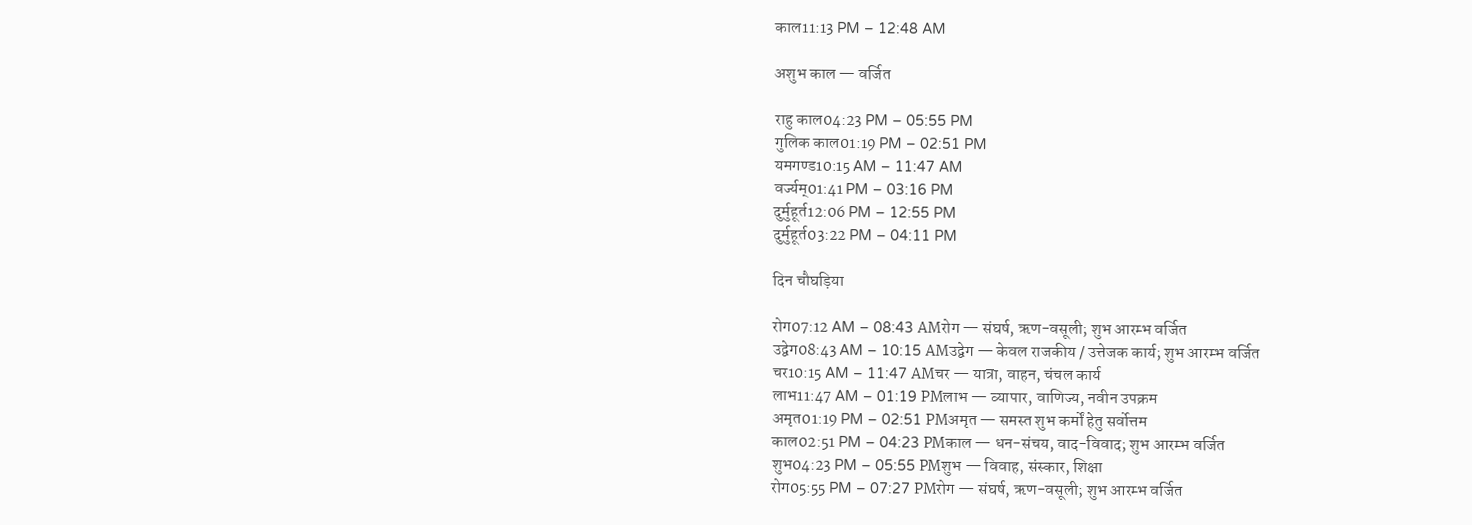काल11:13 PM – 12:48 AM

अशुभ काल — वर्जित

राहु काल04:23 PM – 05:55 PM
गुलिक काल01:19 PM – 02:51 PM
यमगण्ड10:15 AM – 11:47 AM
वर्ज्यम्01:41 PM – 03:16 PM
दुर्मुहूर्त12:06 PM – 12:55 PM
दुर्मुहूर्त03:22 PM – 04:11 PM

दिन चौघड़िया

रोग07:12 AM – 08:43 AMरोग — संघर्ष, ऋण-वसूली; शुभ आरम्भ वर्जित
उद्वेग08:43 AM – 10:15 AMउद्वेग — केवल राजकीय / उत्तेजक कार्य; शुभ आरम्भ वर्जित
चर10:15 AM – 11:47 AMचर — यात्रा, वाहन, चंचल कार्य
लाभ11:47 AM – 01:19 PMलाभ — व्यापार, वाणिज्य, नवीन उपक्रम
अमृत01:19 PM – 02:51 PMअमृत — समस्त शुभ कर्मों हेतु सर्वोत्तम
काल02:51 PM – 04:23 PMकाल — धन-संचय, वाद-विवाद; शुभ आरम्भ वर्जित
शुभ04:23 PM – 05:55 PMशुभ — विवाह, संस्कार, शिक्षा
रोग05:55 PM – 07:27 PMरोग — संघर्ष, ऋण-वसूली; शुभ आरम्भ वर्जित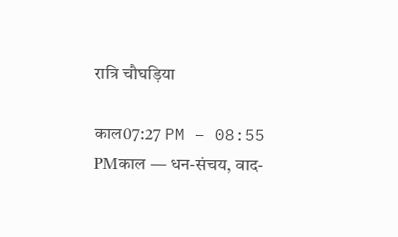रात्रि चौघड़िया

काल07:27 PM – 08:55 PMकाल — धन-संचय, वाद-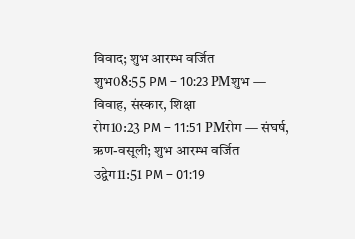विवाद; शुभ आरम्भ वर्जित
शुभ08:55 PM – 10:23 PMशुभ — विवाह, संस्कार, शिक्षा
रोग10:23 PM – 11:51 PMरोग — संघर्ष, ऋण-वसूली; शुभ आरम्भ वर्जित
उद्वेग11:51 PM – 01:19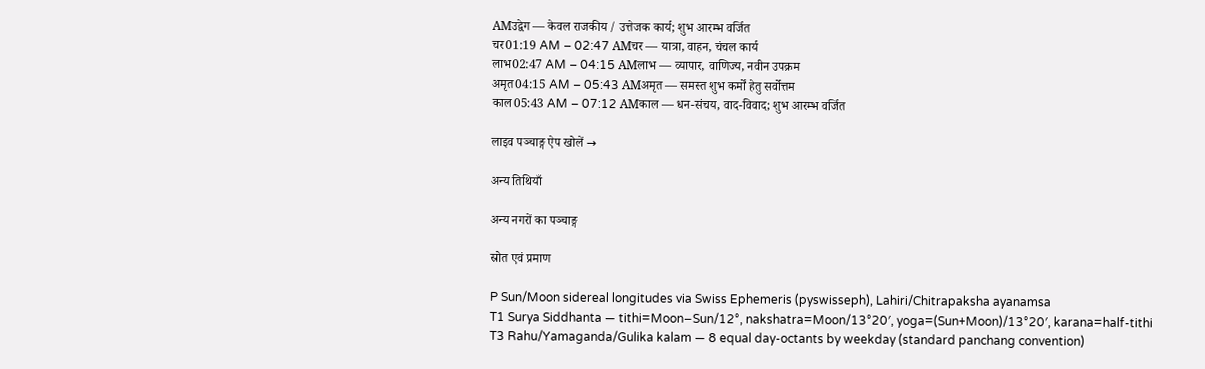AMउद्वेग — केवल राजकीय / उत्तेजक कार्य; शुभ आरम्भ वर्जित
चर01:19 AM – 02:47 AMचर — यात्रा, वाहन, चंचल कार्य
लाभ02:47 AM – 04:15 AMलाभ — व्यापार, वाणिज्य, नवीन उपक्रम
अमृत04:15 AM – 05:43 AMअमृत — समस्त शुभ कर्मों हेतु सर्वोत्तम
काल05:43 AM – 07:12 AMकाल — धन-संचय, वाद-विवाद; शुभ आरम्भ वर्जित

लाइव पञ्चाङ्ग ऐप खोलें →

अन्य तिथियाँ

अन्य नगरों का पञ्चाङ्ग

स्रोत एवं प्रमाण

P Sun/Moon sidereal longitudes via Swiss Ephemeris (pyswisseph), Lahiri/Chitrapaksha ayanamsa
T1 Surya Siddhanta — tithi=Moon−Sun/12°, nakshatra=Moon/13°20′, yoga=(Sun+Moon)/13°20′, karana=half-tithi
T3 Rahu/Yamaganda/Gulika kalam — 8 equal day-octants by weekday (standard panchang convention)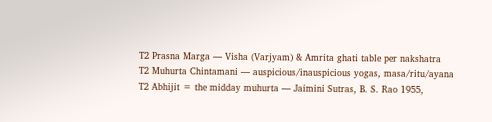T2 Prasna Marga — Visha (Varjyam) & Amrita ghati table per nakshatra
T2 Muhurta Chintamani — auspicious/inauspicious yogas, masa/ritu/ayana
T2 Abhijit = the midday muhurta — Jaimini Sutras, B. S. Rao 1955,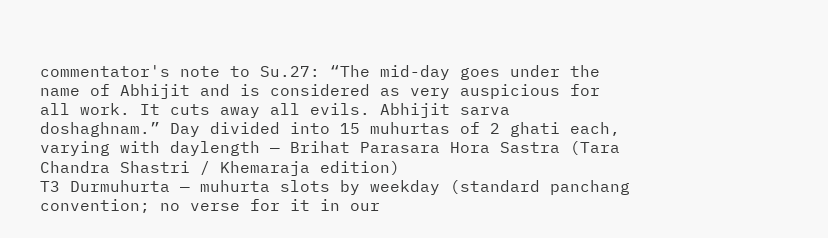commentator's note to Su.27: “The mid-day goes under the name of Abhijit and is considered as very auspicious for all work. It cuts away all evils. Abhijit sarva doshaghnam.” Day divided into 15 muhurtas of 2 ghati each, varying with daylength — Brihat Parasara Hora Sastra (Tara Chandra Shastri / Khemaraja edition)
T3 Durmuhurta — muhurta slots by weekday (standard panchang convention; no verse for it in our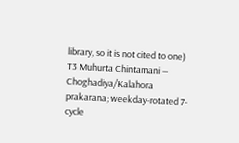library, so it is not cited to one)
T3 Muhurta Chintamani — Choghadiya/Kalahora prakarana; weekday-rotated 7-cycle